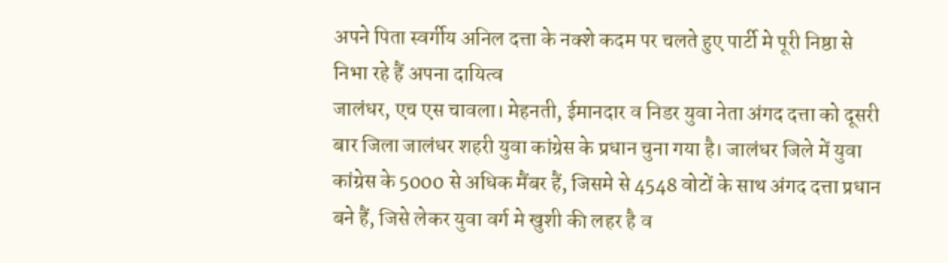अपने पिता स्वर्गीय अनिल दत्ता के नक्शे कदम पर चलते हुए पार्टी मे पूरी निष्ठा से निभा रहे हैं अपना दायित्व
जालंधर, एच एस चावला। मेहनती, ईमानदार व निडर युवा नेता अंगद दत्ता को दूसरी बार जिला जालंधर शहरी युवा कांग्रेस के प्रधान चुना गया है। जालंधर जिले में युवा कांग्रेस के 5000 से अधिक मैंबर हैं, जिसमे से 4548 वोटों के साथ अंगद दत्ता प्रधान बने हैं, जिसे लेकर युवा वर्ग मे खुशी की लहर है व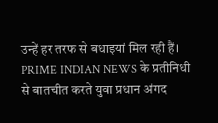उन्हें हर तरफ से बधाइयां मिल रही हैं।
PRIME INDIAN NEWS के प्रतीनिधी से बातचीत करते युवा प्रधान अंगद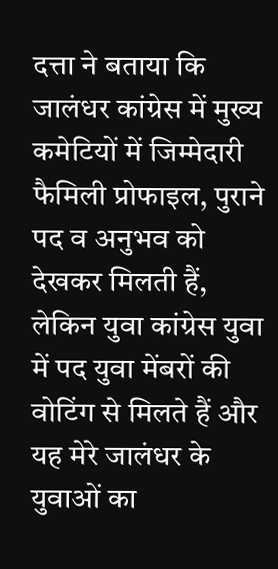दत्ता ने बताया कि जालंधर कांग्रेस में मुख्य कमेटियों में जिम्मेदारी फैमिली प्रोफाइल, पुराने पद व अनुभव को देखकर मिलती हैं, लेकिन युवा कांग्रेस युवा में पद युवा मेंबरों की वोटिंग से मिलते हैं और यह मेरे जालंधर के युवाओं का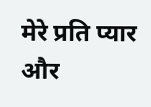मेरे प्रति प्यार और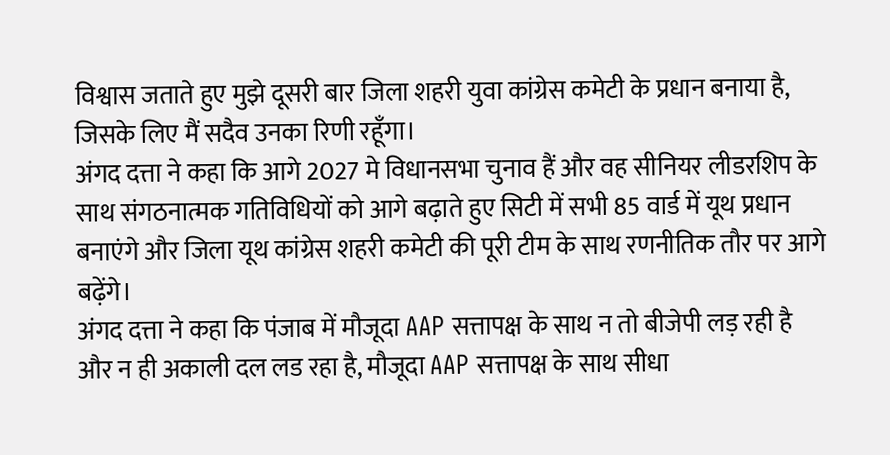विश्वास जताते हुए मुझे दूसरी बार जिला शहरी युवा कांग्रेस कमेटी के प्रधान बनाया है, जिसके लिए मैं सदैव उनका रिणी रहूँगा।
अंगद दत्ता ने कहा कि आगे 2027 मे विधानसभा चुनाव हैं और वह सीनियर लीडरशिप के साथ संगठनात्मक गतिविधियों को आगे बढ़ाते हुए सिटी में सभी 85 वार्ड में यूथ प्रधान बनाएंगे और जिला यूथ कांग्रेस शहरी कमेटी की पूरी टीम के साथ रणनीतिक तौर पर आगे बढ़ेंगे।
अंगद दत्ता ने कहा कि पंजाब में मौजूदा AAP सत्तापक्ष के साथ न तो बीजेपी लड़ रही है और न ही अकाली दल लड रहा है, मौजूदा AAP सत्तापक्ष के साथ सीधा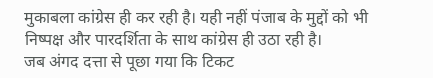मुकाबला कांग्रेस ही कर रही है। यही नहीं पंजाब के मुद्दों को भी निष्पक्ष और पारदर्शिता के साथ कांग्रेस ही उठा रही है।
जब अंगद दत्ता से पूछा गया कि टिकट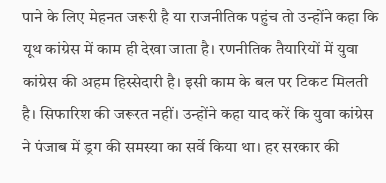पाने के लिए मेहनत जरूरी है या राजनीतिक पहुंच तो उन्होंने कहा कि यूथ कांग्रेस में काम ही देखा जाता है। रणनीतिक तैयारियों में युवा कांग्रेस की अहम हिस्सेदारी है। इसी काम के बल पर टिकट मिलती है। सिफारिश की जरूरत नहीं। उन्होंने कहा याद करें कि युवा कांग्रेस ने पंजाब में ड्रग की समस्या का सर्वे किया था। हर सरकार की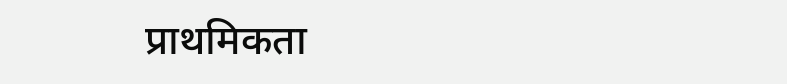प्राथमिकता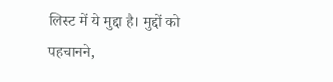लिस्ट में ये मुद्दा है। मुद्दों को पहचानने,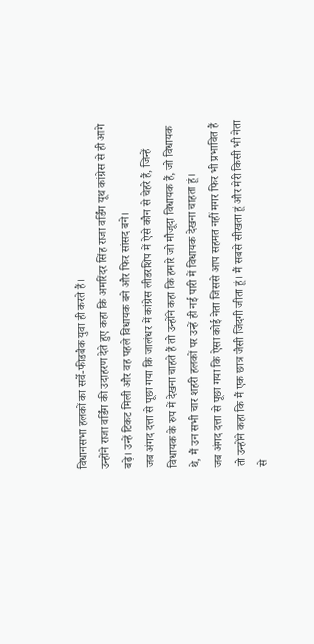विधानसभा हलकों का सर्वे-फीडबैक युवा ही करते हैं।
उन्होंने राजा वर्डिंग की उदाहरण देते हुए कहा कि अमरिंदर सिंह राजा वर्डिंग यूथ कांग्रेस से ही आगे बढ़े। उन्हें टिकट मिली और वह पहले विधायक बने और फिर सांसद बने।
जब अंगद दत्ता से पूछा गया कि जालंधर में कांग्रेस लीडरशिप में ऐसे कौन से चेहरे हैं, जिन्हें विधायक के रुप में देखना चाहते हैं तो उन्होंने कहा कि हमारे जो मौजूदा विधायक हैं, जो विधायक थे, मैं उन सभी चार शहरी हलकों पर उन्हें ही नई पारी में विधायक देखना चाहता हूं।
जब अंगद दत्ता से पूछा गया कि ऐसा कोई नेता जिससे आप सहमत नहीं मगर फिर भी प्रभावित हैं तो उन्होंने कहा कि मैं एक छात्र जैसी जिंदगी जीता हूं। मैं सबसे सीखता हूं और मेरी किसी भी नेता से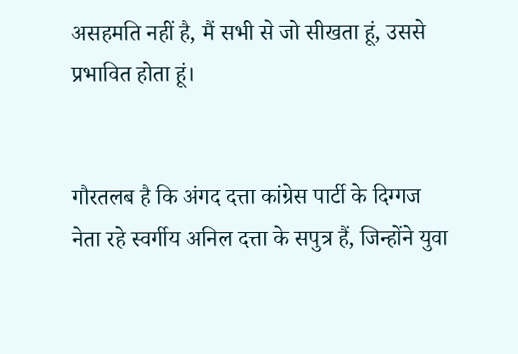असहमति नहीं है, मैं सभी से जो सीखता हूं, उससे प्रभावित होता हूं।


गौरतलब है कि अंगद दत्ता कांग्रेस पार्टी के दिग्गज नेता रहे स्वर्गीय अनिल दत्ता के सपुत्र हैं, जिन्होंने युवा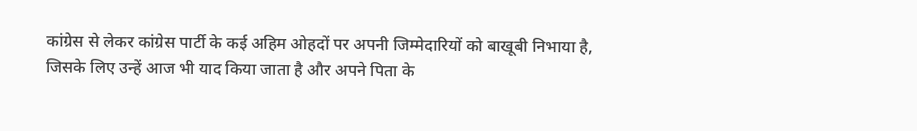कांग्रेस से लेकर कांग्रेस पार्टी के कई अहिम ओहदों पर अपनी जिम्मेदारियों को बाखूबी निभाया है, जिसके लिए उन्हें आज भी याद किया जाता है और अपने पिता के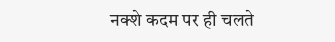नक्शे कदम पर ही चलते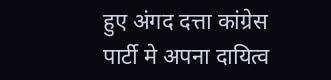हुए अंगद दत्ता कांग्रेस पार्टी मे अपना दायित्व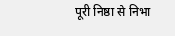पूरी निष्ठा से निभा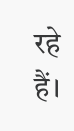रहे हैं।